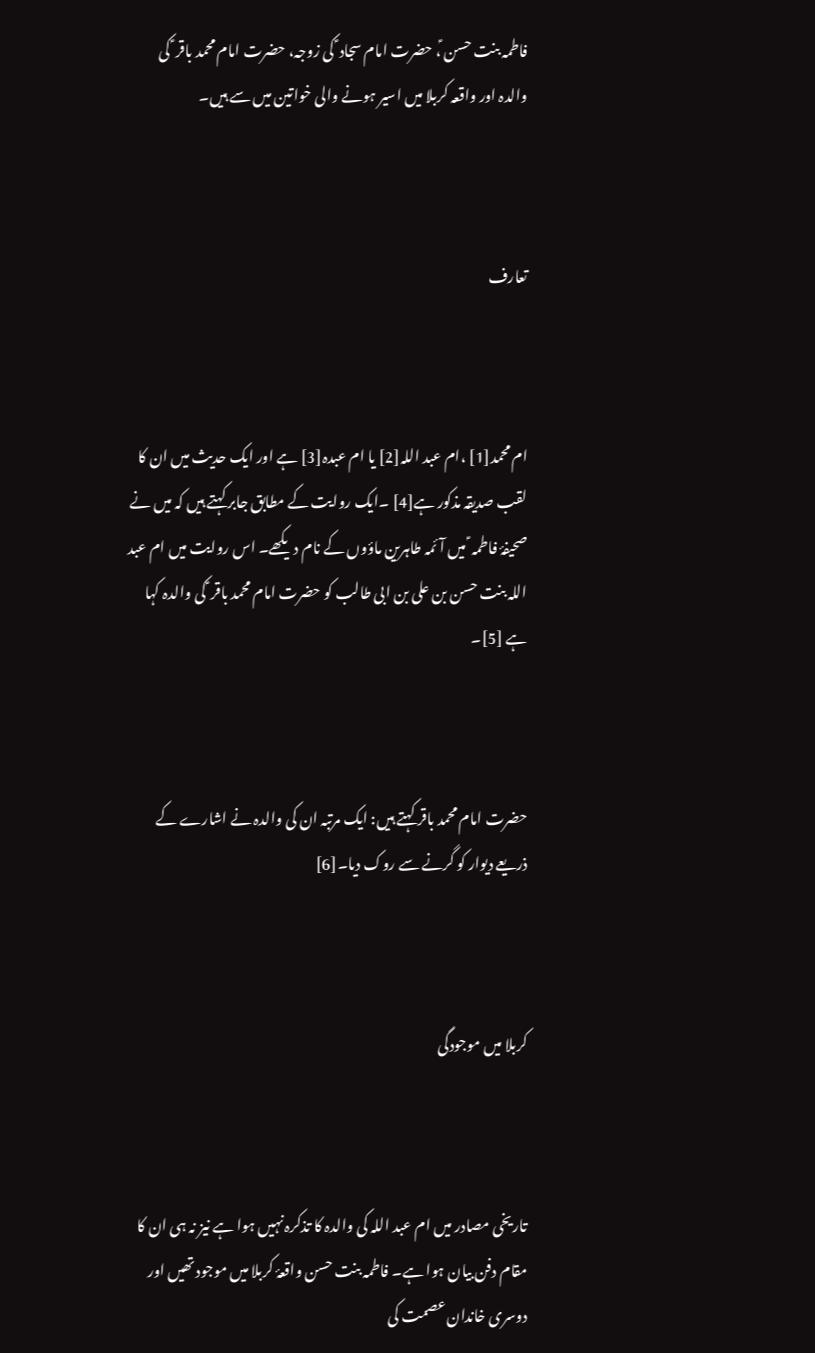فاطمہ بنت حسن ؑ، حضرت امام سجاد ؑ کی زوجہ، حضرت امام محمد باقر ؑ کی والدہ اور واقعہ کربلا میں اسیر ہونے والی خواتین میں سے ہیں۔



تعارف



ام محمد[1] ،ام عبد اللہ[2] یا ام عبدہ[3] ہے اور ایک حدیث میں ان کا لقب صدیقہ مذکور ہے[4] ۔ایک روایت کے مطابق جابر کہتے ہیں کہ میں نے صحیفۂ فاطمہ ؑ میں آئمہ طاہرین ماؤوں کے نام دیکھے۔ اس روایت میں ام عبد اللہ بنت حسن بن علی بن ابی طالب کو حضرت امام محمد باقر ؑ کی والدہ کہا ہے [5]۔



حضرت امام محمد باقر کہتے ہیں: ایک مرتبہ ان کی والدہ نے اشارے کے ذریعے دیوار کو گرنے سے روک دیا۔[6]



کربلا میں موجودگی



تاریخی مصادر میں ام عبد اللہ کی والدہ کا تذکرہ نہیں ہوا ہے نیز نہ ہی ان کا مقام دفن بیان ہوا ہے۔ فاطمہ بنت حسن واقعۂ کربلا میں موجود تھیں اور دوسری خاندان عصمت کی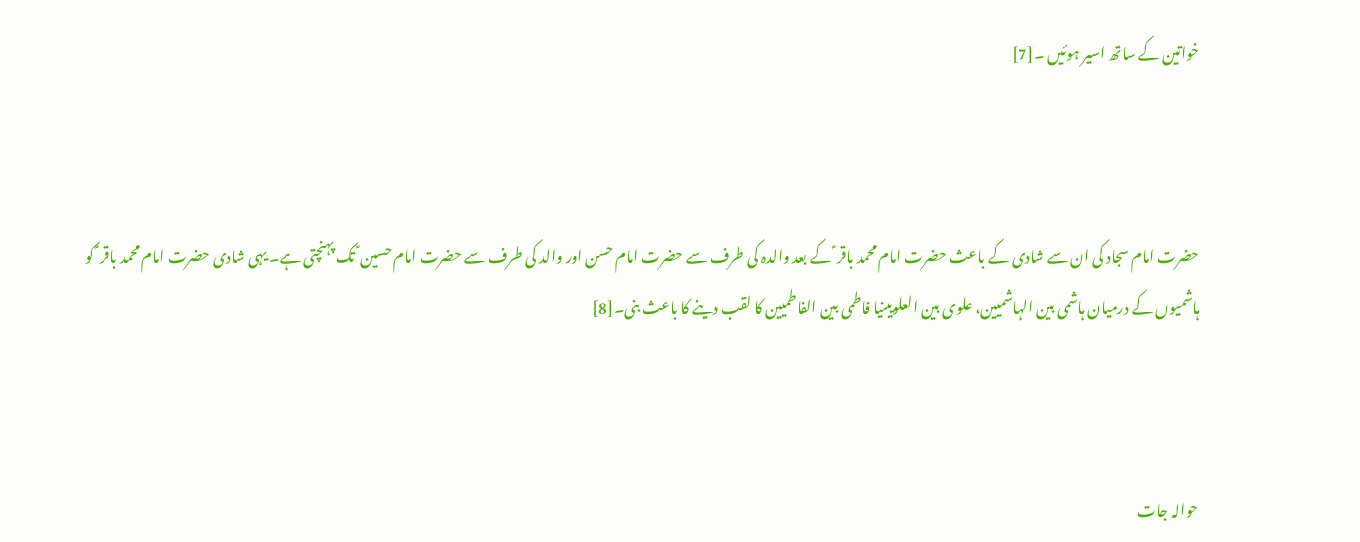خواتین کے ساتھ اسیر ہوئیں ۔[7]



حضرت امام سجاد کی ان سے شادی کے باعث حضرت امام محمد باقر ؑ کے بعد والدہ کی طرف سے حضرت امام حسن اور والد کی طرف سے حضرت امام حسین ؑ تک پہنچتی ہے۔ یہی شادی حضرت امام محمد باقر ؑ کو ہاشمیوں کے درمیان ہاشمی بین الہاشمیین، علوی بین العلویینیا فاطمی بین الفاطمیین کا لقب دینے کا باعث بنی۔[8]



حوالہ جات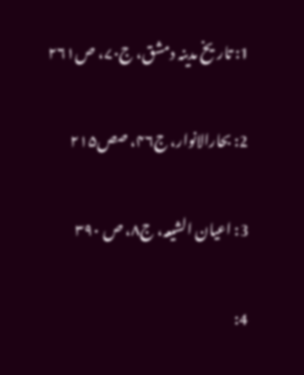1: تاریخ مدینہ دمشق، ج۷۰، ص۲۶۱

2: بحارالانوار، ج۴۶، صص۲۱۵

3: اعیان الشیعہ، ج۸، ص ۳۹۰

4: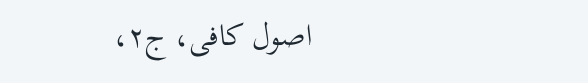اصول کافی، ج۲،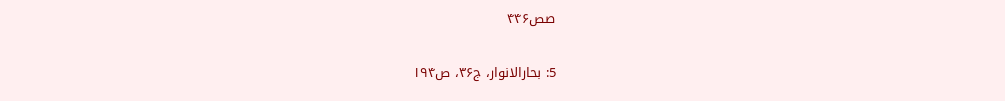صص۴۴۶

5: بحارالانوار، ج۳۶، ص۱۹۴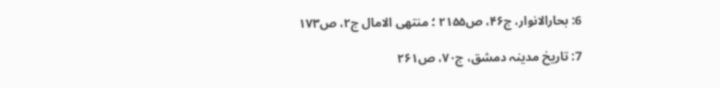6: بحارالانوار، ج۴۶، ص۲۱۵۵ ؛ منتهی الامال ج۲، ص۱۷۳

7: تاریخ مدینہ دمشق، ج۷۰، ص۲۶۱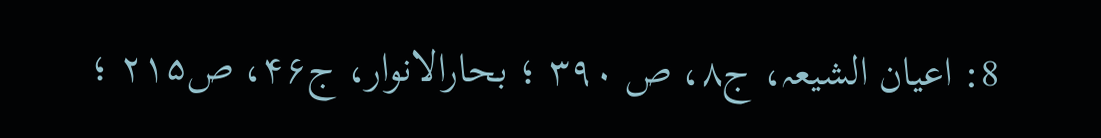8: اعیان الشیعہ، ج۸، ص ۳۹۰ ؛ بحارالانوار، ج۴۶، ص۲۱۵ ؛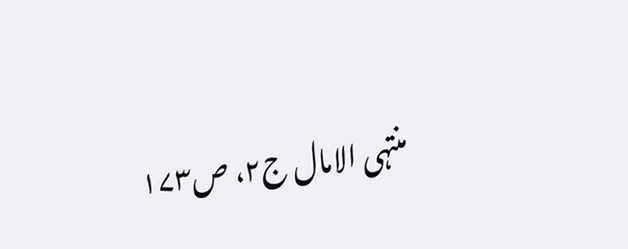منتہی الامال ج۲، ص۱۷۳